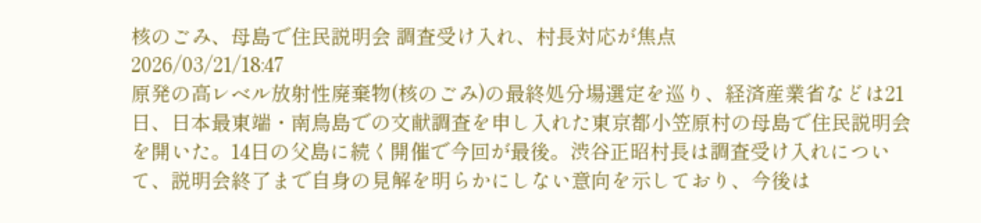核のごみ、母島で住民説明会 調査受け入れ、村長対応が焦点
2026/03/21/18:47
原発の高レベル放射性廃棄物(核のごみ)の最終処分場選定を巡り、経済産業省などは21日、日本最東端・南鳥島での文献調査を申し入れた東京都小笠原村の母島で住民説明会を開いた。14日の父島に続く開催で今回が最後。渋谷正昭村長は調査受け入れについて、説明会終了まで自身の見解を明らかにしない意向を示しており、今後は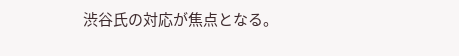渋谷氏の対応が焦点となる。